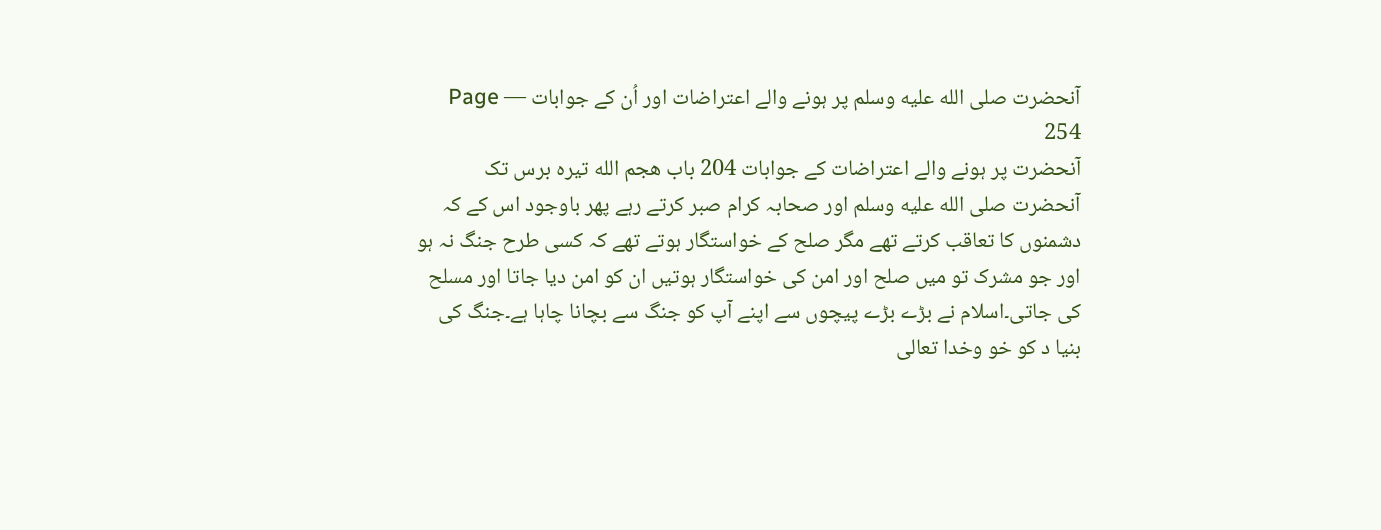آنحضرت صلى الله عليه وسلم پر ہونے والے اعتراضات اور اُن کے جوابات — Page 254
آنحضرت پر ہونے والے اعتراضات کے جوابات 204 باب هجم الله تیرہ برس تک آنحضرت صلى الله عليه وسلم اور صحابہ کرام صبر کرتے رہے پھر باوجود اس کے کہ دشمنوں کا تعاقب کرتے تھے مگر صلح کے خواستگار ہوتے تھے کہ کسی طرح جنگ نہ ہو اور جو مشرک تو میں صلح اور امن کی خواستگار ہوتیں ان کو امن دیا جاتا اور مسلح کی جاتی۔اسلام نے بڑے بڑے پیچوں سے اپنے آپ کو جنگ سے بچانا چاہا ہے۔جنگ کی بنیا د کو خو وخدا تعالی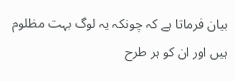بیان فرماتا ہے کہ چونکہ یہ لوگ بہت مظلوم ہیں اور ان کو ہر طرح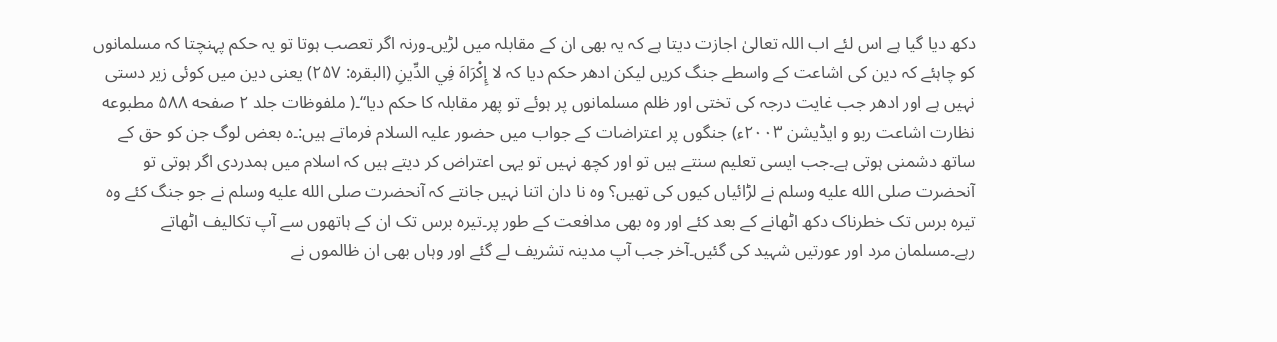دکھ دیا گیا ہے اس لئے اب اللہ تعالیٰ اجازت دیتا ہے کہ یہ بھی ان کے مقابلہ میں لڑیں۔ورنہ اگر تعصب ہوتا تو یہ حکم پہنچتا کہ مسلمانوں کو چاہئے کہ دین کی اشاعت کے واسطے جنگ کریں لیکن ادھر حکم دیا کہ لا إِكْرَاهَ فِي الدِّينِ (البقره: ۲۵۷) یعنی دین میں کوئی زیر دستی نہیں ہے اور ادھر جب غایت درجہ کی تختی اور ظلم مسلمانوں پر ہوئے تو پھر مقابلہ کا حکم دیا“۔( ملفوظات جلد ۲ صفحه ۵۸۸ مطبوعه نظارت اشاعت ربو و ایڈیشن ۲۰۰۳ء) جنگوں پر اعتراضات کے جواب میں حضور علیہ السلام فرماتے ہیں:۔ہ بعض لوگ جن کو حق کے ساتھ دشمنی ہوتی ہے۔جب ایسی تعلیم سنتے ہیں تو اور کچھ نہیں تو یہی اعتراض کر دیتے ہیں کہ اسلام میں ہمدردی اگر ہوتی تو آنحضرت صلى الله عليه وسلم نے لڑائیاں کیوں کی تھیں؟ وہ نا دان اتنا نہیں جانتے کہ آنحضرت صلى الله عليه وسلم نے جو جنگ کئے وہ تیرہ برس تک خطرناک دکھ اٹھانے کے بعد کئے اور وہ بھی مدافعت کے طور پر۔تیرہ برس تک ان کے ہاتھوں سے آپ تکالیف اٹھاتے رہے۔مسلمان مرد اور عورتیں شہید کی گئیں۔آخر جب آپ مدینہ تشریف لے گئے اور وہاں بھی ان ظالموں نے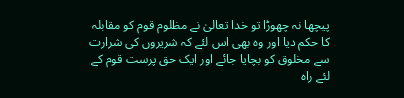پیچھا نہ چھوڑا تو خدا تعالیٰ نے مظلوم قوم کو مقابلہ کا حکم دیا اور وہ بھی اس لئے کہ شریروں کی شرارت سے مخلوق کو بچایا جائے اور ایک حق پرست قوم کے لئے راہ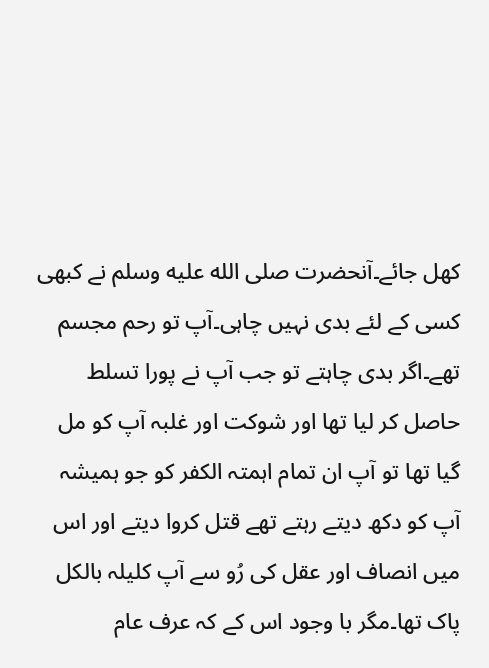کھل جائے۔آنحضرت صلى الله عليه وسلم نے کبھی کسی کے لئے بدی نہیں چاہی۔آپ تو رحم مجسم تھے۔اگر بدی چاہتے تو جب آپ نے پورا تسلط حاصل کر لیا تھا اور شوکت اور غلبہ آپ کو مل گیا تھا تو آپ ان تمام اہمتہ الکفر کو جو ہمیشہ آپ کو دکھ دیتے رہتے تھے قتل کروا دیتے اور اس میں انصاف اور عقل کی رُو سے آپ کلیلہ بالکل پاک تھا۔مگر با وجود اس کے کہ عرف عام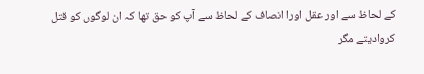کے لحاظ سے اور عقل اورا انصاف کے لحاظ سے آپ کو حق تھا کہ ان لوگوں کو قتل کروادیتے مگر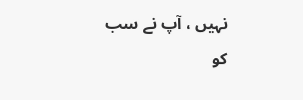نہیں ، آپ نے سب کو